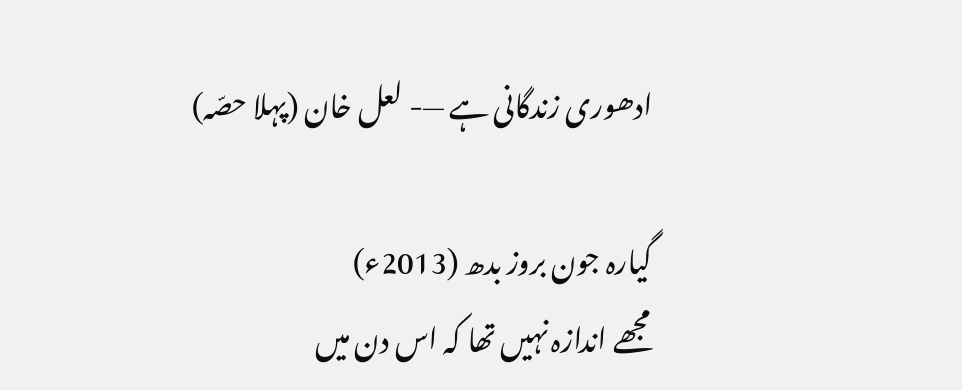ادھوری زندگانی ہے —- لعل خان (پہلا حصّہ)

گیارہ جون بروز بدھ (2013ء)
مجھے اندازہ نہیں تھا کہ اس دن میں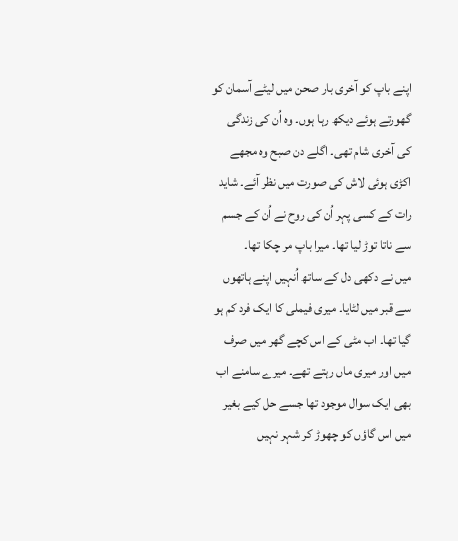اپنے باپ کو آخری بار صحن میں لیٹے آسمان کو گھورتے ہوئے دیکھ رہا ہوں۔ وہ اُن کی زندگی کی آخری شام تھی۔ اگلے دن صبح وہ مجھے اکڑی ہوئی لاش کی صورت میں نظر آئے۔ شاید رات کے کسی پہر اُن کی روح نے اُن کے جسم سے ناتا توڑ لیا تھا۔ میرا باپ مر چکا تھا۔
میں نے دکھی دل کے ساتھ اُنہیں اپنے ہاتھوں سے قبر میں لٹایا۔ میری فیملی کا ایک فرد کم ہو گیا تھا۔ اب مٹی کے اس کچے گھر میں صرف میں اور میری ماں رہتے تھے۔ میرے سامنے اب بھی ایک سوال موجود تھا جسے حل کیے بغیر میں اس گاؤں کو چھوڑ کر شہر نہیں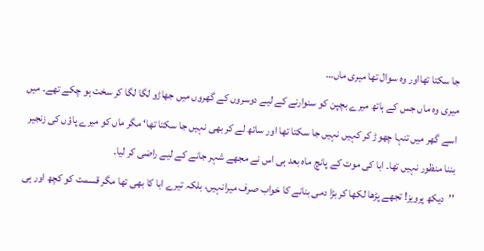جا سکتا تھااور وہ سوال تھا میری ماں…
میری وہ ماں جس کے ہاتھ میرے بچپن کو سنوارنے کے لیے دوسروں کے گھروں میں جھاڑو لگا لگا کر سخت ہو چکے تھے۔ میں اسے گھر میں تنہا چھوڑ کر کہیں نہیں جا سکتا تھا اور ساتھ لے کر بھی نہیں جا سکتا تھا‘ مگر ماں کو میرے پاؤں کی زنجیر بننا منظور نہیں تھا۔ ابا کی موت کے پانچ ماہ بعد ہی اس نے مجھے شہر جانے کے لیے راضی کر لیا۔
’’دیکھ پرویز! تجھے پڑھا لکھا کر بڑا دمی بنانے کا خواب صرف میرانہیں، بلکہ تیرے ابا کا بھی تھا مگر قسمت کو کچھ اور ہی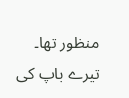منظور تھا۔ تیرے باپ کی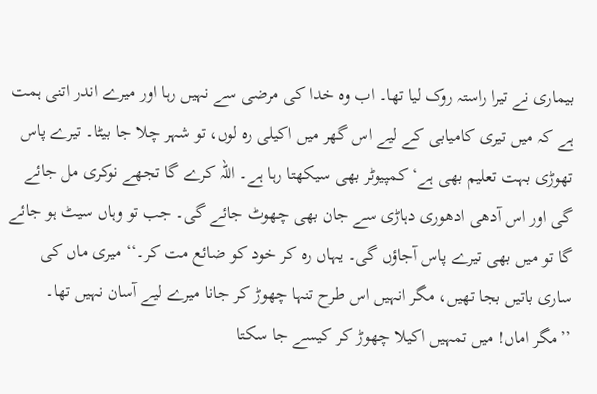بیماری نے تیرا راستہ روک لیا تھا۔ اب وہ خدا کی مرضی سے نہیں رہا اور میرے اندر اتنی ہمت ہے کہ میں تیری کامیابی کے لیے اس گھر میں اکیلی رہ لوں، تو شہر چلا جا بیٹا۔ تیرے پاس تھوڑی بہت تعلیم بھی ہے‘ کمپیوٹر بھی سیکھتا رہا ہے۔ اللہ کرے گا تجھے نوکری مل جائے گی اور اس آدھی ادھوری دہاڑی سے جان بھی چھوٹ جائے گی۔ جب تو وہاں سیٹ ہو جائے گا تو میں بھی تیرے پاس آجاؤں گی۔ یہاں رہ کر خود کو ضائع مت کر۔‘‘ میری ماں کی ساری باتیں بجا تھیں، مگر انہیں اس طرح تنہا چھوڑ کر جانا میرے لیے آسان نہیں تھا۔
’’مگر اماں! میں تمہیں اکیلا چھوڑ کر کیسے جا سکتا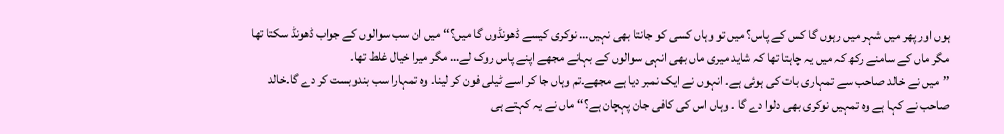ہوں اور پھر میں شہر میں رہوں گا کس کے پاس؟ میں تو وہاں کسی کو جانتا بھی نہیں… نوکری کیسے ڈھونڈوں گا میں؟‘‘ میں ان سب سوالوں کے جواب ڈھونڈ سکتا تھا مگر ماں کے سامنے رکھ کہ میں یہ چاہتا تھا کہ شاید میری ماں بھی انہی سوالوں کے بہانے مجھے اپنے پاس روک لے… مگر میرا خیال غلط تھا۔
’’میں نے خالد صاحب سے تمہاری بات کی ہوئی ہے۔ انہوں نے ایک نمبر دیا ہے مجھے۔تم وہاں جا کر اسے ٹیلی فون کر لینا۔ وہ تمہارا سب بندوبست کر دے گا۔خالد صاحب نے کہا ہے وہ تمہیں نوکری بھی دلوا دے گا ۔ وہاں اس کی کافی جان پہچان ہے؟‘‘ ماں نے یہ کہتے ہی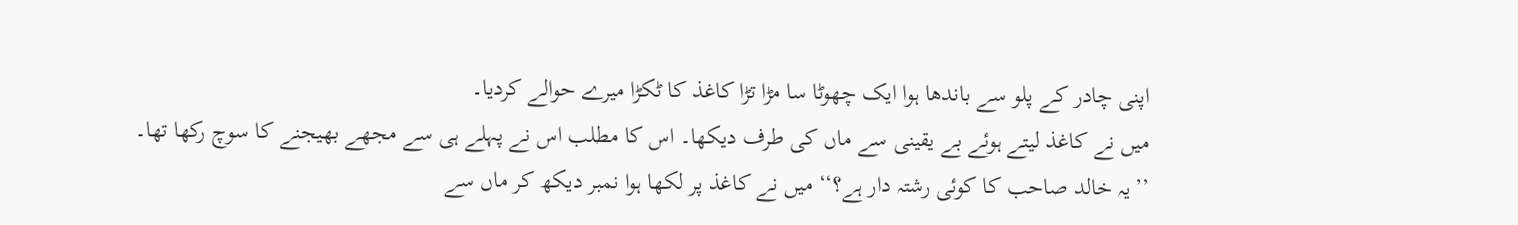اپنی چادر کے پلو سے باندھا ہوا ایک چھوٹا سا مڑا تڑا کاغذ کا ٹکڑا میرے حوالے کردیا۔
میں نے کاغذ لیتے ہوئے بے یقینی سے ماں کی طرف دیکھا۔ اس کا مطلب اس نے پہلے ہی سے مجھے بھیجنے کا سوچ رکھا تھا۔
’’یہ خالد صاحب کا کوئی رشتہ دار ہے؟‘‘ میں نے کاغذ پر لکھا ہوا نمبر دیکھ کر ماں سے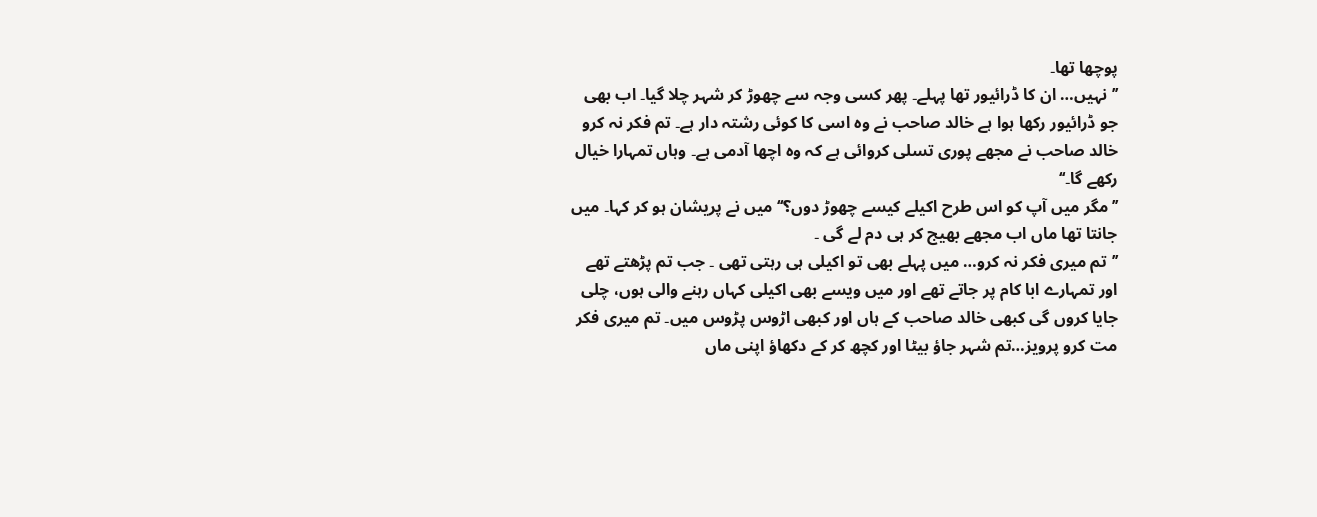پوچھا تھا۔
’’نہیں… ان کا ڈرائیور تھا پہلے۔ پھر کسی وجہ سے چھوڑ کر شہر چلا گیا۔ اب بھی جو ڈرائیور رکھا ہوا ہے خالد صاحب نے وہ اسی کا کوئی رشتہ دار ہے۔ تم فکر نہ کرو خالد صاحب نے مجھے پوری تسلی کروائی ہے کہ وہ اچھا آدمی ہے۔ وہاں تمہارا خیال رکھے گا۔‘‘
’’مگر میں آپ کو اس طرح اکیلے کیسے چھوڑ دوں؟‘‘ میں نے پریشان ہو کر کہا۔ میں جانتا تھا ماں اب مجھے بھیج کر ہی دم لے گی ۔
’’تم میری فکر نہ کرو… میں پہلے بھی تو اکیلی ہی رہتی تھی ۔ جب تم پڑھتے تھے اور تمہارے ابا کام پر جاتے تھے اور میں ویسے بھی اکیلی کہاں رہنے والی ہوں، چلی جایا کروں گی کبھی خالد صاحب کے ہاں اور کبھی اڑوس پڑوس میں۔ تم میری فکر مت کرو پرویز…تم شہر جاؤ بیٹا اور کچھ کر کے دکھاؤ اپنی ماں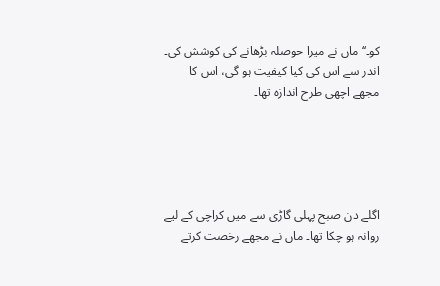کو۔‘‘ ماں نے میرا حوصلہ بڑھانے کی کوشش کی۔ اندر سے اس کی کیا کیفیت ہو گی، اس کا مجھے اچھی طرح اندازہ تھا۔





اگلے دن صبح پہلی گاڑی سے میں کراچی کے لیے روانہ ہو چکا تھا۔ ماں نے مجھے رخصت کرتے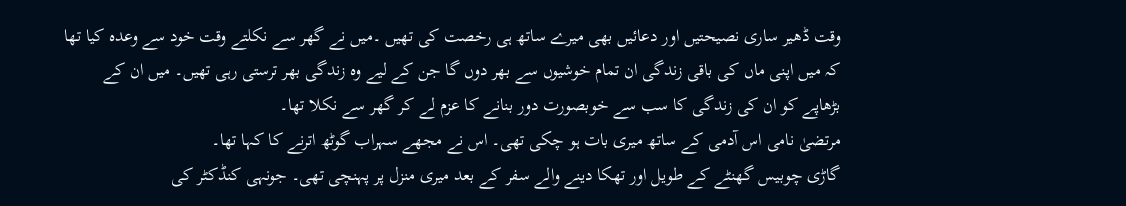وقت ڈھیر ساری نصیحتیں اور دعائیں بھی میرے ساتھ ہی رخصت کی تھیں ۔میں نے گھر سے نکلتے وقت خود سے وعدہ کیا تھا کہ میں اپنی ماں کی باقی زندگی ان تمام خوشیوں سے بھر دوں گا جن کے لیے وہ زندگی بھر ترستی رہی تھیں۔ میں ان کے بڑھاپے کو ان کی زندگی کا سب سے خوبصورت دور بنانے کا عزم لے کر گھر سے نکلا تھا۔
مرتضیٰ نامی اس آدمی کے ساتھ میری بات ہو چکی تھی۔ اس نے مجھے سہراب گوٹھ اترنے کا کہا تھا۔
گاڑی چوبیس گھنٹے کے طویل اور تھکا دینے والے سفر کے بعد میری منزل پر پہنچی تھی۔ جونہی کنڈکٹر کی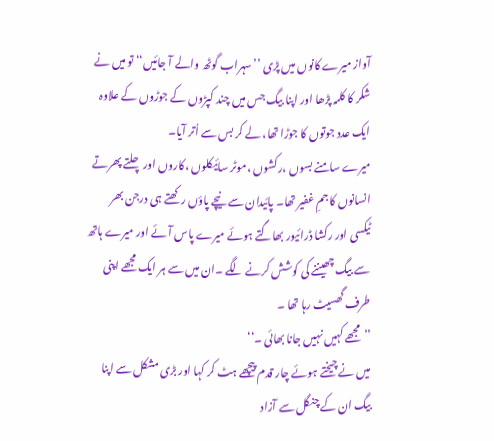آواز میرے کانوں میں پڑی ’’سہراب گوٹھ والے آ جائیں‘‘ تو میں نے شکر کا کلمہ پڑھا اور اپنا بیگ جس میں چند کپڑوں کے جوڑوں کے علاوہ ایک عدد جوتوں کا جوڑا تھا، لے کر بس سے اُتر آیا۔
میرے سامنے بسوں ،رکشوں ،موٹر سائیکلوں ،کاروں اور چلتے پھرتے انسانوں کا جمِ غفیر تھا۔ پائیدان سے نیچے پاؤں رکھتے ہی درجن بھر ٹیکسی اور رکشا ڈرائیور بھاگتے ہوئے میرے پاس آئے اور میرے ہاتھ سے بیگ چھیننے کی کوشش کرنے لگے ۔ان میں سے ہر ایک مجھے اپنی طرف گھسیٹ رہا تھا ۔
’’مجھے کہیں نہیں جانا بھائی ۔‘‘
میں نے چیختے ہوئے چار قدم پیچھے ہٹ کر کہا اور بڑی مشکل سے اپنا بیگ ان کے چنگل سے آزاد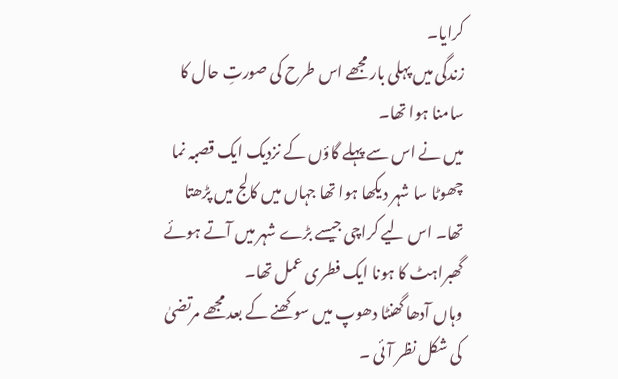کرایا۔
زندگی میں پہلی بار مجھے اس طرح کی صورتِ حال کا سامنا ہوا تھا۔
میں نے اس سے پہلے گاؤں کے نزدیک ایک قصبہ نما چھوٹا سا شہر دیکھا ہوا تھا جہاں میں کالج میں پڑھتا تھا۔ اس لیے کراچی جیسے بڑے شہر میں آتے ہوئے گھبراہٹ کا ہونا ایک فطری عمل تھا۔
وہاں آدھا گھنٹا دھوپ میں سوکھنے کے بعد مجھے مرتضیٰ کی شکل نظر آئی ۔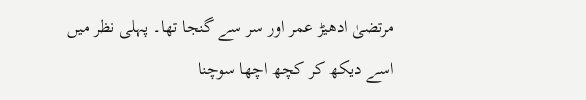مرتضیٰ ادھیڑ عمر اور سر سے گنجا تھا۔ پہلی نظر میں اسے دیکھ کر کچھ اچھا سوچنا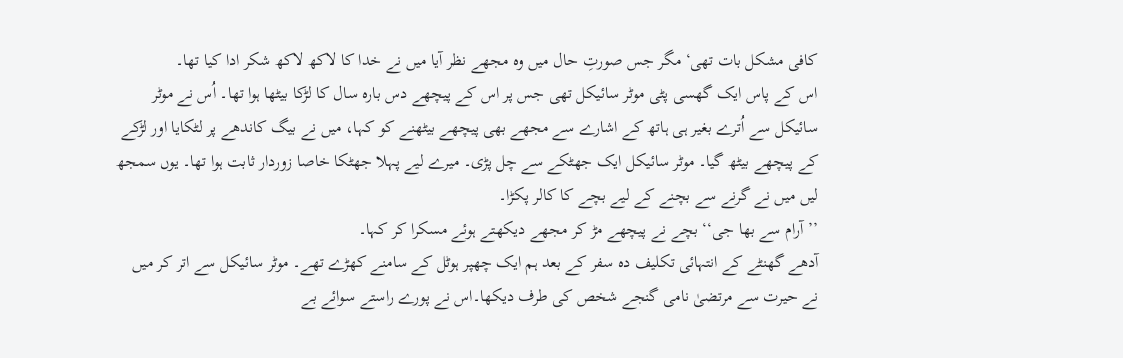کافی مشکل بات تھی‘ مگر جس صورتِ حال میں وہ مجھے نظر آیا میں نے خدا کا لاکھ لاکھ شکر ادا کیا تھا۔
اس کے پاس ایک گھسی پٹی موٹر سائیکل تھی جس پر اس کے پیچھے دس بارہ سال کا لڑکا بیٹھا ہوا تھا۔ اُس نے موٹر سائیکل سے اُترے بغیر ہی ہاتھ کے اشارے سے مجھے بھی پیچھے بیٹھنے کو کہا، میں نے بیگ کاندھے پر لٹکایا اور لڑکے کے پیچھے بیٹھ گیا۔ موٹر سائیکل ایک جھٹکے سے چل پڑی۔ میرے لیے پہلا جھٹکا خاصا زوردار ثابت ہوا تھا۔ یوں سمجھ لیں میں نے گرنے سے بچنے کے لیے بچے کا کالر پکڑا۔
’’آرام سے بھا جی‘‘ بچے نے پیچھے مڑ کر مجھے دیکھتے ہوئے مسکرا کر کہا۔
آدھے گھنٹے کے انتہائی تکلیف دہ سفر کے بعد ہم ایک چھپر ہوٹل کے سامنے کھڑے تھے۔ موٹر سائیکل سے اتر کر میں نے حیرت سے مرتضیٰ نامی گنجے شخص کی طرف دیکھا۔اس نے پورے راستے سوائے بے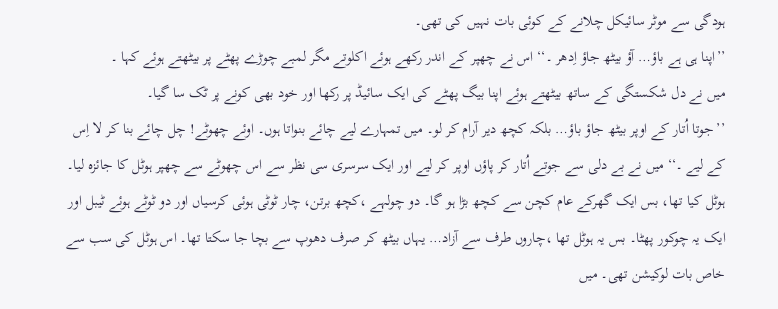ہودگی سے موٹر سائیکل چلانے کے کوئی بات نہیں کی تھی۔
’’اپنا ہی ہے باؤ… آؤ بیٹھ جاؤ اِدھر ۔‘‘ اس نے چھپر کے اندر رکھے ہوئے اکلوتے مگر لمبے چوڑے پھٹے پر بیٹھتے ہوئے کہا ۔
میں نے دل شکستگی کے ساتھ بیٹھتے ہوئے اپنا بیگ پھٹے کی ایک سائیڈ پر رکھا اور خود بھی کونے پر ٹک سا گیا۔
’’جوتا اُتار کے اوپر بیٹھ جاؤ باؤ… بلکہ کچھ دیر آرام کر لو۔ میں تمہارے لیے چائے بنواتا ہوں۔ اوئے چھوٹے! چل چائے بنا کر لا اِس کے لیے ۔‘‘ میں نے بے دلی سے جوتے اُتار کر پاؤں اوپر کر لیے اور ایک سرسری سی نظر سے اس چھوٹے سے چھپر ہوٹل کا جائزہ لیا۔
ہوٹل کیا تھا، بس ایک گھرکے عام کچن سے کچھ بڑا ہو گا۔ دو چولہے ،کچھ برتن، چار ٹوٹی ہوئی کرسیاں اور دو ٹوٹے ہوئے ٹیبل اور ایک یہ چوکور پھٹا۔ بس یہ ہوٹل تھا ،چاروں طرف سے آزاد… یہاں بیٹھ کر صرف دھوپ سے بچا جا سکتا تھا۔ اس ہوٹل کی سب سے خاص بات لوکیشن تھی۔ میں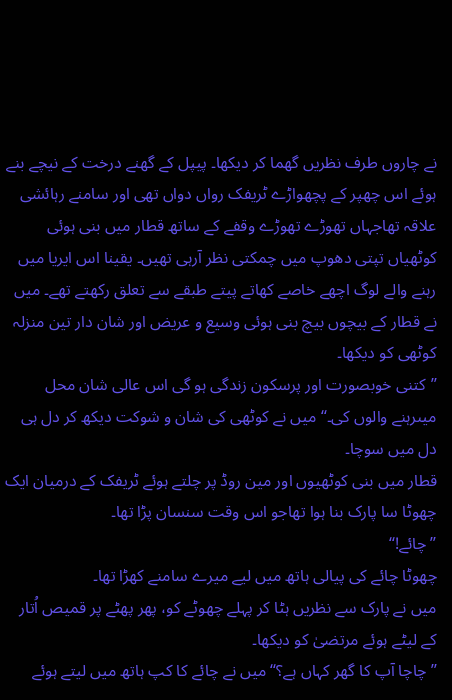نے چاروں طرف نظریں گھما کر دیکھا۔ پیپل کے گھنے درخت کے نیچے بنے ہوئے اس چھپر کے پچھواڑے ٹریفک رواں دواں تھی اور سامنے رہائشی علاقہ تھاجہاں تھوڑے تھوڑے وقفے کے ساتھ قطار میں بنی ہوئی کوٹھیاں تپتی دھوپ میں چمکتی نظر آرہی تھیں۔ یقینا اس ایریا میں رہنے والے لوگ اچھے خاصے کھاتے پیتے طبقے سے تعلق رکھتے تھے۔ میں نے قطار کے بیچوں بیچ بنی ہوئی وسیع و عریض اور شان دار تین منزلہ کوٹھی کو دیکھا۔
’’کتنی خوبصورت اور پرسکون زندگی ہو گی اس عالی شان محل میںرہنے والوں کی۔‘‘ میں نے کوٹھی کی شان و شوکت دیکھ کر دل ہی دل میں سوچا۔
قطار میں بنی کوٹھیوں اور مین روڈ پر چلتے ہوئے ٹریفک کے درمیان ایک چھوٹا سا پارک بنا ہوا تھاجو اس وقت سنسان پڑا تھا۔
’’چائے!‘‘
چھوٹا چائے کی پیالی ہاتھ میں لیے میرے سامنے کھڑا تھا۔
میں نے پارک سے نظریں ہٹا کر پہلے چھوٹے کو، پھر پھٹے پر قمیص اُتار کے لیٹے ہوئے مرتضیٰ کو دیکھا۔
’’چاچا آپ کا گھر کہاں ہے؟‘‘ میں نے چائے کا کپ ہاتھ میں لیتے ہوئے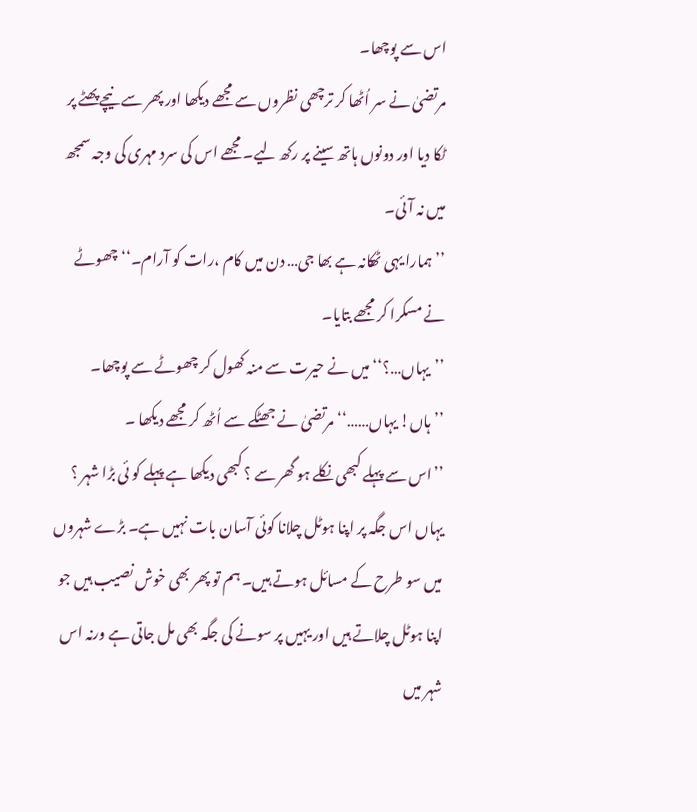اس سے پوچھا۔
مرتضیٰ نے سر اُٹھا کر ترچھی نظروں سے مجھے دیکھا اور پھر سے نیچے پھٹے پر ٹکا دیا اور دونوں ہاتھ سینے پر رکھ لیے۔ مجھے اس کی سرد مہری کی وجہ سمجھ میں نہ آئی۔
’’ہمارا یہی ٹھکانہ ہے بھا جی… دن میں کام ،رات کو آرام۔‘‘ چھوٹے نے مسکرا کر مجھے بتایا۔
’’یہاں…؟‘‘ میں نے حیرت سے منہ کھول کر چھوٹے سے پوچھا۔
’’ہاں! یہاں……‘‘ مرتضیٰ نے جھٹکے سے اُٹھ کر مجھے دیکھا ۔
’’اس سے پہلے کبھی نکلے ہو گھر سے ؟ کبھی دیکھا ہے پہلے کو ئی بڑا شہر ؟ یہاں اس جگہ پر اپنا ہوٹل چلانا کوئی آسان بات نہیں ہے۔ بڑے شہروں میں سو طرح کے مسائل ہوتے ہیں۔ ہم تو پھر بھی خوش نصیب ہیں جو اپنا ہوٹل چلاتے ہیں اور یہیں پر سونے کی جگہ بھی مل جاتی ہے ورنہ اس شہر میں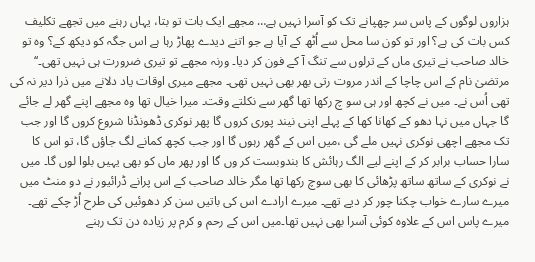ہزاروں لوگوں کے پاس سر چھپانے تک کو آسرا نہیں ہے… مجھے ایک بات تو بتا، یہاں رہنے میں تجھے تکلیف کس بات کی ہے؟ اور تو کون سا محل سے اُٹھ کے آیا ہے جو اتنے دیدے پھاڑ رہا ہے اس جگہ کو دیکھ کے؟ وہ تو خالد صاحب نے تیری ماں کے ترلوں سے تنگ آ کے فون کر دیا۔ ورنہ مجھے تو تیری ضرورت ہی نہیں تھی۔‘‘ مرتضیٰ نام کے اس چاچا کے اندر مروت رتی بھر بھی نہیں تھی۔ مجھے میری اوقات یاد دلانے میں ذرا دیر نہ کی تھی اُس نے۔ میں نے کچھ اور ہی سو چ رکھا تھا گھر سے نکلتے وقت۔ میرا خیال تھا وہ مجھے اپنے گھر لے جائے گا جہاں میں نہا دھو کے کھانا کھا کے پہلے اپنی نیند پوری کروں گا پھر نوکری ڈھونڈنا شروع کروں گا اور جب تک مجھے اچھی نوکری نہیں ملے گی ،میں اس کے گھر رہوں گا اور جب کچھ کمانے لگ جاؤں گا، تو اس کا سارا حساب برابر کر کے اپنے لیے الگ رہائش کا بندوبست کر وں گا اور پھر ماں کو بھی یہیں بلوا لوں گا۔ میں نے نوکری کے ساتھ ساتھ پڑھائی کا بھی سوچ رکھا تھا مگر خالد صاحب کے اس پرانے ڈرائیور نے دو منٹ میں میرے سارے خواب چکنا چور کر دیے تھے۔ میرے ارادے اس کی باتیں سن کر دھوئیں کی طرح اُڑ چکے تھے۔ میرے پاس اس کے علاوہ کوئی آسرا بھی نہیں تھا۔میں اس کے رحم و کرم پر زیادہ دن تک رہنے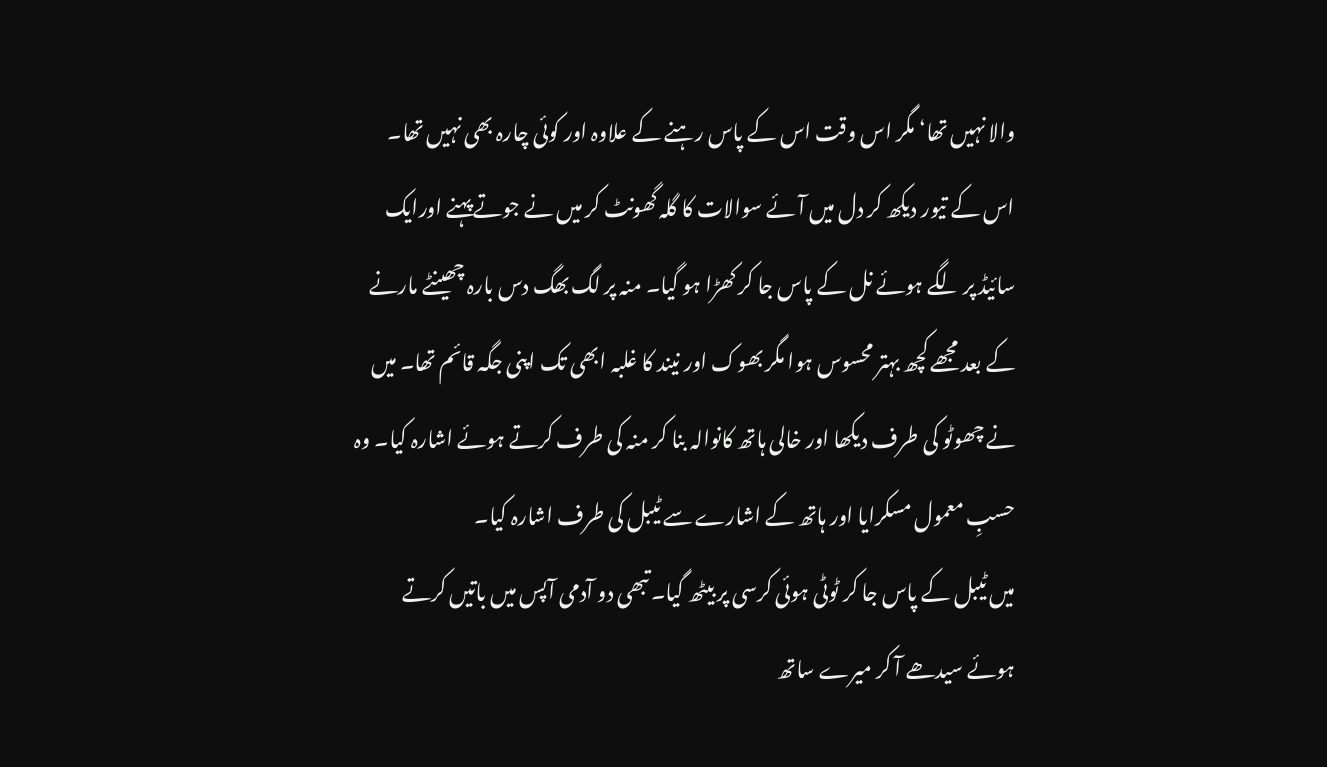والا نہیں تھا‘ مگر اس وقت اس کے پاس رہنے کے علاوہ اور کوئی چارہ بھی نہیں تھا۔
اس کے تیور دیکھ کر دل میں آئے سوالات کا گلہ گھونٹ کر میں نے جوتے پہنے اورایک سائیڈ پر لگے ہوئے نل کے پاس جا کر کھڑا ہو گیا۔ منہ پر لگ بھگ دس بارہ چھینٹے مارنے کے بعد مجھے کچھ بہتر محسوس ہوا مگر بھوک اور نیند کا غلبہ ابھی تک اپنی جگہ قائم تھا۔ میں نے چھوٹو کی طرف دیکھا اور خالی ہاتھ کانوالہ بنا کر منہ کی طرف کرتے ہوئے اشارہ کیا۔ وہ حسبِ معمول مسکرایا اور ہاتھ کے اشارے سے ٹیبل کی طرف اشارہ کیا۔
میں ٹیبل کے پاس جا کر ٹوٹی ہوئی کرسی پر بیٹھ گیا۔ تبھی دو آدمی آپس میں باتیں کرتے ہوئے سیدھے آ کر میرے ساتھ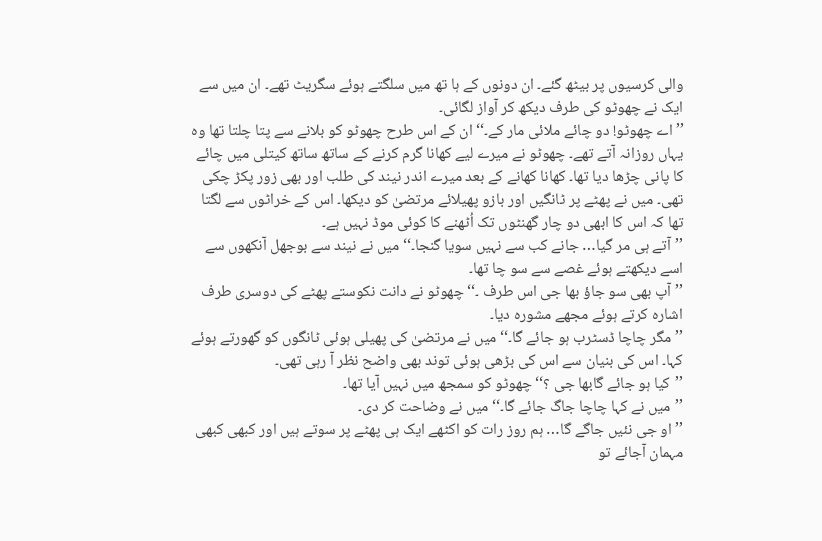والی کرسیوں پر بیٹھ گئے۔ ان دونوں کے ہا تھ میں سلگتے ہوئے سگریٹ تھے۔ ان میں سے ایک نے چھوٹو کی طرف دیکھ کر آواز لگائی۔
’’اے چھوٹو! دو چائے ملائی مار کے۔‘‘ ان کے اس طرح چھوٹو کو بلانے سے پتا چلتا تھا وہ یہاں روزانہ آتے تھے۔ چھوٹو نے میرے لیے کھانا گرم کرنے کے ساتھ ساتھ کیتلی میں چائے کا پانی چڑھا دیا تھا۔ کھانا کھانے کے بعد میرے اندر نیند کی طلب اور بھی زور پکڑ چکی تھی۔ میں نے پھٹے پر ٹانگیں اور بازو پھیلائے مرتضیٰ کو دیکھا۔ اس کے خراٹوں سے لگتا تھا کہ اس کا ابھی دو چار گھنٹوں تک اُٹھنے کا کوئی موڈ نہیں ہے۔
’’آتے ہی مر گیا… جانے کب سے نہیں سویا گنجا۔‘‘ میں نے نیند سے بوجھل آنکھوں سے اسے دیکھتے ہوئے غصے سے سو چا تھا۔
’’آپ بھی سو جاؤ بھا جی اس طرف ۔‘‘ چھوٹو نے دانت نکوستے پھٹے کی دوسری طرف اشارہ کرتے ہوئے مجھے مشورہ دیا۔
’’مگر چاچا ڈسٹرب ہو جائے گا۔‘‘ میں نے مرتضیٰ کی پھیلی ہوئی ٹانگوں کو گھورتے ہوئے کہا۔ اس کی بنیان سے اس کی بڑھی ہوئی توند بھی واضح نظر آ رہی تھی۔
’’کیا ہو جائے گابھا جی ؟‘‘ چھوٹو کو سمجھ میں نہیں آیا تھا۔
’’میں نے کہا چاچا جاگ جائے گا۔‘‘ میں نے وضاحت کر دی۔
’’او جی نئیں جاگے گا… ہم روز رات کو اکٹھے ایک ہی پھٹے پر سوتے ہیں اور کبھی کبھی مہمان آجائے تو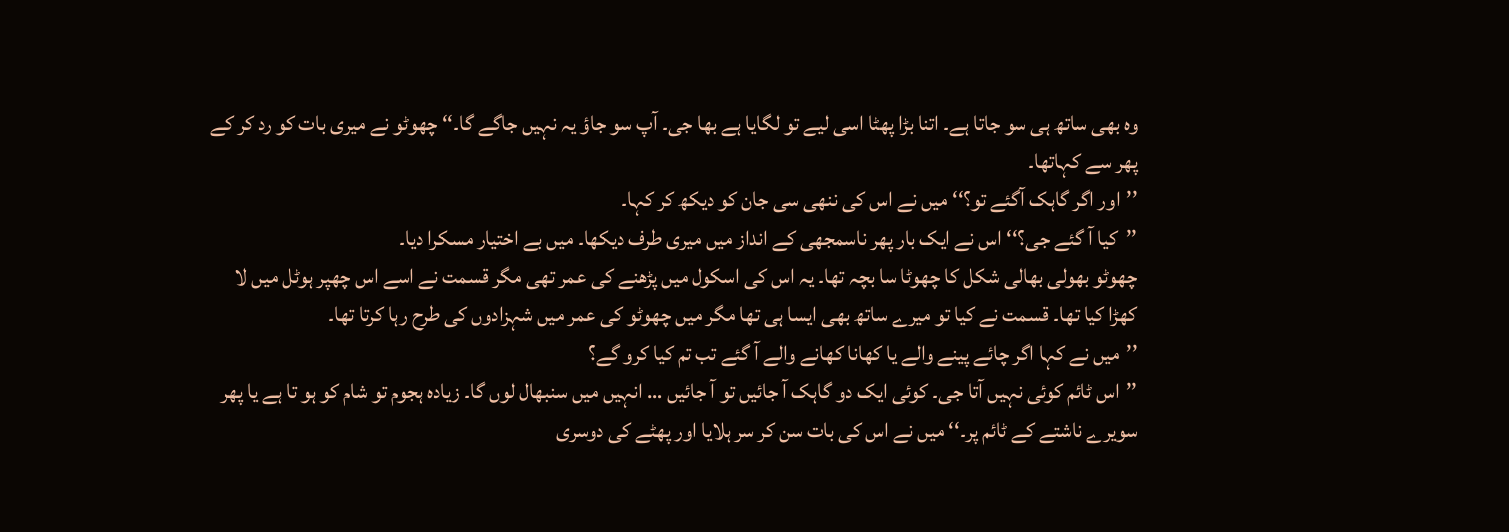وہ بھی ساتھ ہی سو جاتا ہے۔ اتنا بڑا پھٹا اسی لیے تو لگایا ہے بھا جی۔ آپ سو جاؤ یہ نہیں جاگے گا۔‘‘ چھوٹو نے میری بات کو رد کر کے پھر سے کہاتھا۔
’’اور اگر گاہک آگئے تو؟‘‘ میں نے اس کی ننھی سی جان کو دیکھ کر کہا۔
’’کیا آ گئے جی؟‘‘ اس نے ایک بار پھر ناسمجھی کے انداز میں میری طرف دیکھا۔ میں بے اختیار مسکرا دیا۔
چھوٹو بھولی بھالی شکل کا چھوٹا سا بچہ تھا۔ یہ اس کی اسکول میں پڑھنے کی عمر تھی مگر قسمت نے اسے اس چھپر ہوٹل میں لا کھڑا کیا تھا۔ قسمت نے کیا تو میرے ساتھ بھی ایسا ہی تھا مگر میں چھوٹو کی عمر میں شہزادوں کی طرح رہا کرتا تھا۔
’’میں نے کہا اگر چائے پینے والے یا کھانا کھانے والے آ گئے تب تم کیا کرو گے؟
’’اس ٹائم کوئی نہیں آتا جی۔ کوئی ایک دو گاہک آ جائیں تو آ جائیں … انہیں میں سنبھال لوں گا۔ زیادہ ہجوم تو شام کو ہو تا ہے یا پھر سویرے ناشتے کے ٹائم پر۔‘‘ میں نے اس کی بات سن کر سر ہلایا اور پھٹے کی دوسری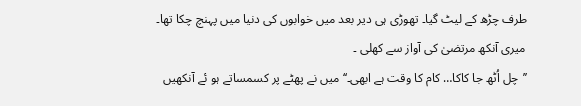طرف چڑھ کے لیٹ گیا۔ تھوڑی ہی دیر بعد میں خوابوں کی دنیا میں پہنچ چکا تھا۔
میری آنکھ مرتضیٰ کی آواز سے کھلی ۔
’’چل اُٹھ جا کاکا… کام کا وقت ہے ابھی۔‘‘ میں نے پھٹے پر کسمساتے ہو ئے آنکھیں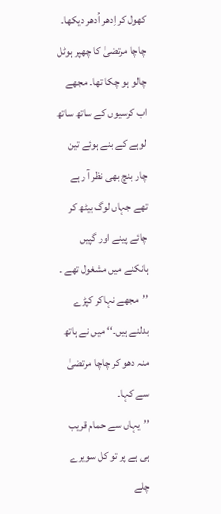کھول کر اِدھر اُدھر دیکھا۔ چاچا مرتضیٰ کا چھپر ہوٹل چالو ہو چکا تھا۔ مجھے اب کرسیوں کے ساتھ ساتھ لوہے کے بنے ہوئے تین چار بنچ بھی نظر آ رہے تھے جہاں لوگ بیٹھ کر چائے پینے اور گپیں ہانکنے میں مشغول تھے ۔
’’مجھے نہاکر کپڑے بدلنے ہیں۔‘‘ میں نے ہاتھ منہ دھو کر چاچا مرتضیٰ سے کہا۔
’’یہاں سے حمام قریب ہی ہے پر تو کل سویرے چلے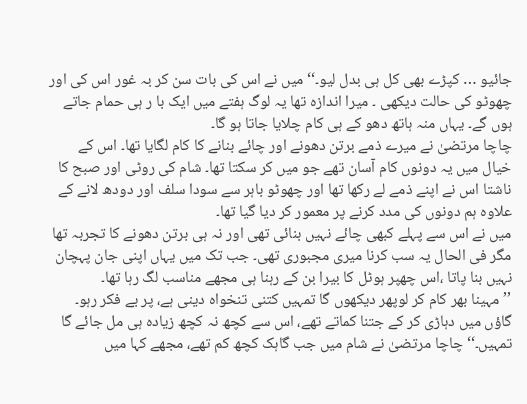جائیو … کپڑے بھی کل ہی بدل لیو۔‘‘ میں نے اس کی بات سن کر بہ غور اس کی اور چھوٹو کی حالت دیکھی ۔ میرا اندازہ تھا یہ لوگ ہفتے میں ایک با ر ہی حمام جاتے ہوں گے۔ یہاں منہ ہاتھ دھو کے ہی کام چلایا جاتا ہو گا۔
چاچا مرتضیٰ نے میرے ذمے برتن دھونے اور چائے بنانے کا کام لگایا تھا۔ اس کے خیال میں یہ دونوں کام آسان تھے جو میں کر سکتا تھا۔ شام کی روٹی اور صبح کا ناشتا اس نے اپنے ذمے لے رکھا تھا اور چھوٹو باہر سے سودا سلف اور دودھ لانے کے علاوہ ہم دونوں کی مدد کرنے پر معمور کر دیا گیا تھا۔
میں نے اس سے پہلے کبھی چائے نہیں بنائی تھی اور نہ ہی برتن دھونے کا تجربہ تھا مگر فی الحال یہ سب کرنا میری مجبوری تھی۔ جب تک میں یہاں اپنی جان پہچان نہیں بنا پاتا ،اس چھپر ہوٹل کا بیرا بن کے رہنا ہی مجھے مناسب لگ رہا تھا۔
’’مہینا بھر کام کر لوپھر دیکھوں گا تمہیں کتنی تنخواہ دینی ہے، پر بے فکر رہو۔ گاؤں میں دہاڑی کر کے جتنا کماتے تھے، اس سے کچھ نہ کچھ زیادہ ہی مل جائے گا تمہیں۔‘‘ چاچا مرتضیٰ نے شام میں جب گاہک کچھ کم تھے، مجھے کہا میں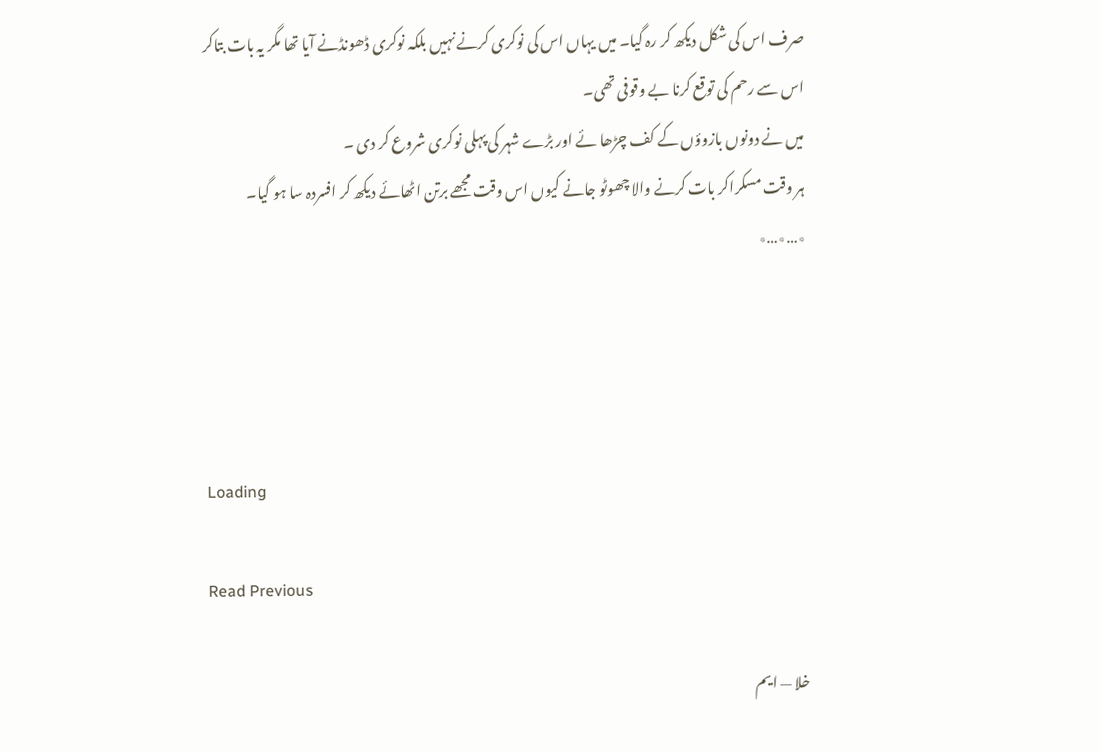صرف اس کی شکل دیکھ کر رہ گیا۔ میں یہاں اس کی نوکری کرنے نہیں بلکہ نوکری ڈھونڈنے آیا تھا مگر یہ بات بتاکر اس سے رحم کی توقع کرنا بے وقوفی تھی۔
میں نے دونوں بازوؤں کے کف چڑھا ئے اور بڑے شہر کی پہلی نوکری شروع کر دی ۔
ہر وقت مسکراکر بات کرنے والا چھوٹو جانے کیوں اس وقت مجھے برتن اٹھائے دیکھ کر افسردہ سا ہو گیا۔
٭…٭…٭




Loading

Read Previous

خلا — ایم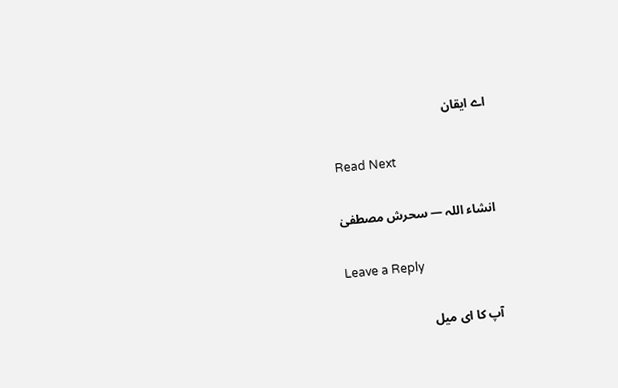اے ایقان

Read Next

انشاء اللہ — سحرش مصطفیٰ

Leave a Reply

آپ کا ای میل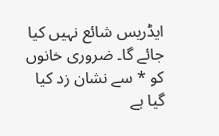ایڈریس شائع نہیں کیا جائے گا۔ ضروری خانوں کو * سے نشان زد کیا گیا ہے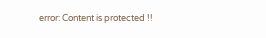error: Content is protected !!